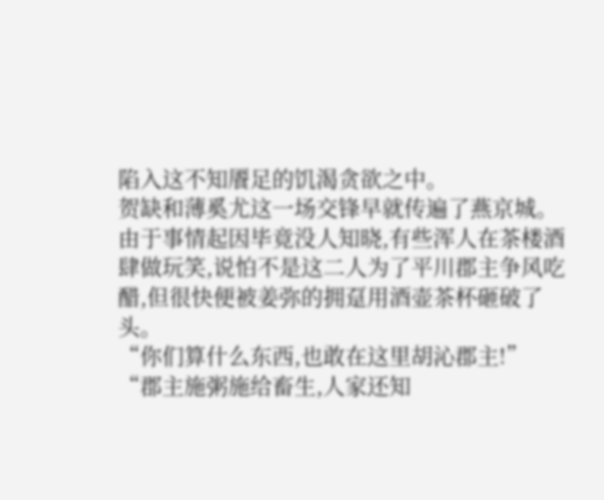陷入这不知餍足的饥渴贪欲之中。
贺缺和薄奚尤这一场交锋早就传遍了燕京城。
由于事情起因毕竟没人知晓,有些浑人在茶楼酒肆做玩笑,说怕不是这二人为了平川郡主争风吃醋,但很快便被姜弥的拥趸用酒壶茶杯砸破了头。
“你们算什么东西,也敢在这里胡沁郡主!”
“郡主施粥施给畜生,人家还知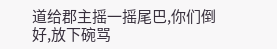道给郡主摇一摇尾巴,你们倒好,放下碗骂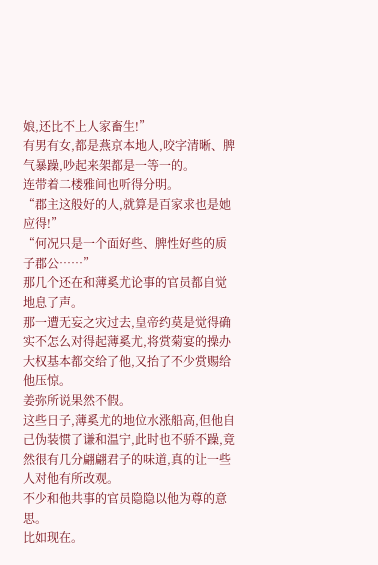娘,还比不上人家畜生!”
有男有女,都是燕京本地人,咬字清晰、脾气暴躁,吵起来架都是一等一的。
连带着二楼雅间也听得分明。
“郡主这般好的人,就算是百家求也是她应得!”
“何况只是一个面好些、脾性好些的质子郡公……”
那几个还在和薄奚尤论事的官员都自觉地息了声。
那一遭无妄之灾过去,皇帝约莫是觉得确实不怎么对得起薄奚尤,将赏菊宴的操办大权基本都交给了他,又抬了不少赏赐给他压惊。
姜弥所说果然不假。
这些日子,薄奚尤的地位水涨船高,但他自己伪装惯了谦和温宁,此时也不骄不躁,竟然很有几分翩翩君子的味道,真的让一些人对他有所改观。
不少和他共事的官员隐隐以他为尊的意思。
比如现在。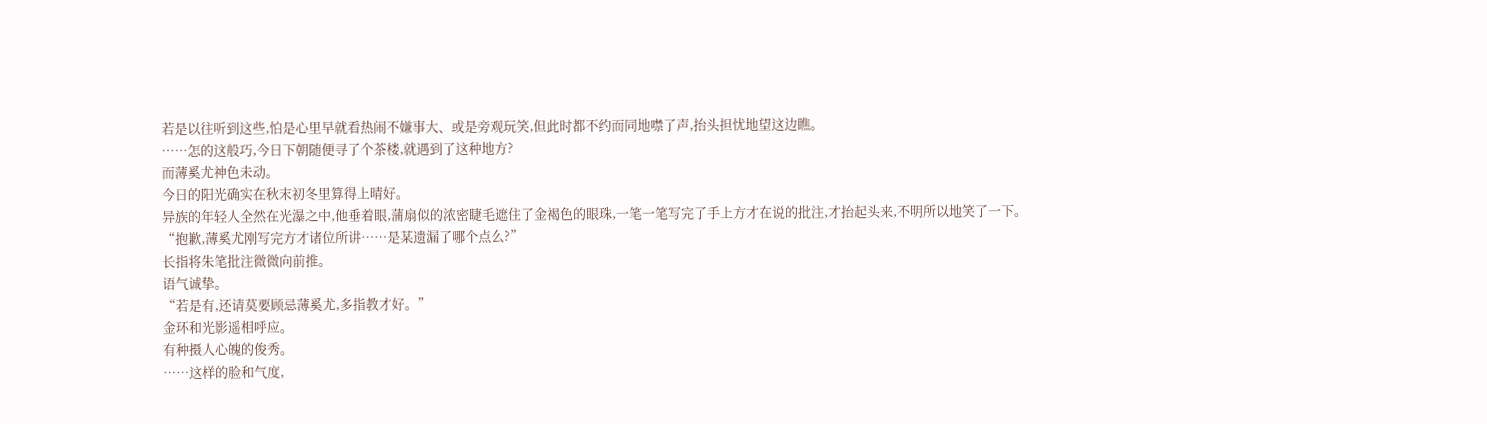若是以往听到这些,怕是心里早就看热闹不嫌事大、或是旁观玩笑,但此时都不约而同地噤了声,抬头担忧地望这边瞧。
……怎的这般巧,今日下朝随便寻了个茶楼,就遇到了这种地方?
而薄奚尤神色未动。
今日的阳光确实在秋末初冬里算得上晴好。
异族的年轻人全然在光瀑之中,他垂着眼,蒲扇似的浓密睫毛遮住了金褐色的眼珠,一笔一笔写完了手上方才在说的批注,才抬起头来,不明所以地笑了一下。
“抱歉,薄奚尤刚写完方才诸位所讲……是某遗漏了哪个点么?”
长指将朱笔批注微微向前推。
语气诚挚。
“若是有,还请莫要顾忌薄奚尤,多指教才好。”
金环和光影遥相呼应。
有种摄人心魄的俊秀。
……这样的脸和气度,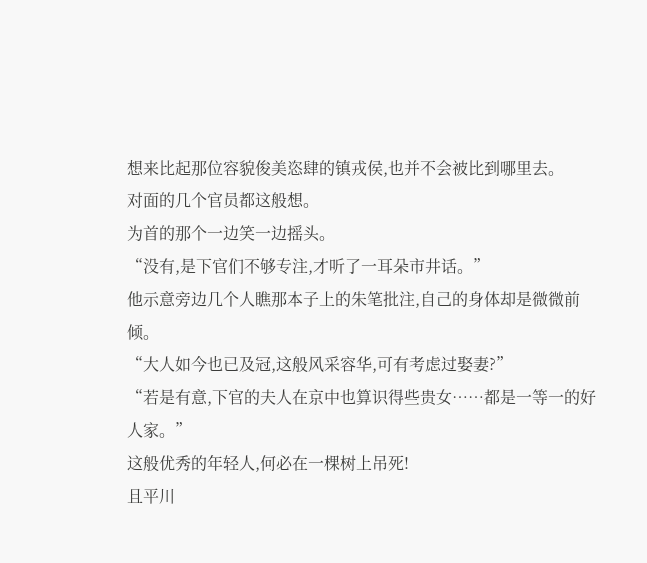想来比起那位容貌俊美恣肆的镇戎侯,也并不会被比到哪里去。
对面的几个官员都这般想。
为首的那个一边笑一边摇头。
“没有,是下官们不够专注,才听了一耳朵市井话。”
他示意旁边几个人瞧那本子上的朱笔批注,自己的身体却是微微前倾。
“大人如今也已及冠,这般风采容华,可有考虑过娶妻?”
“若是有意,下官的夫人在京中也算识得些贵女……都是一等一的好人家。”
这般优秀的年轻人,何必在一棵树上吊死!
且平川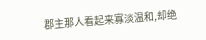郡主那人看起来寡淡温和,却绝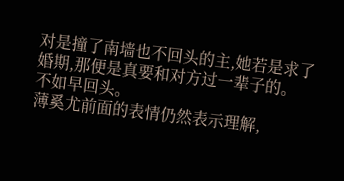对是撞了南墙也不回头的主,她若是求了婚期,那便是真要和对方过一辈子的。
不如早回头。
薄奚尤前面的表情仍然表示理解,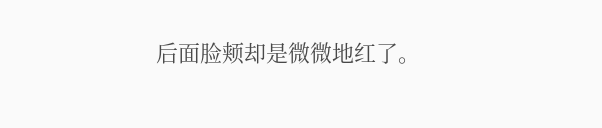后面脸颊却是微微地红了。